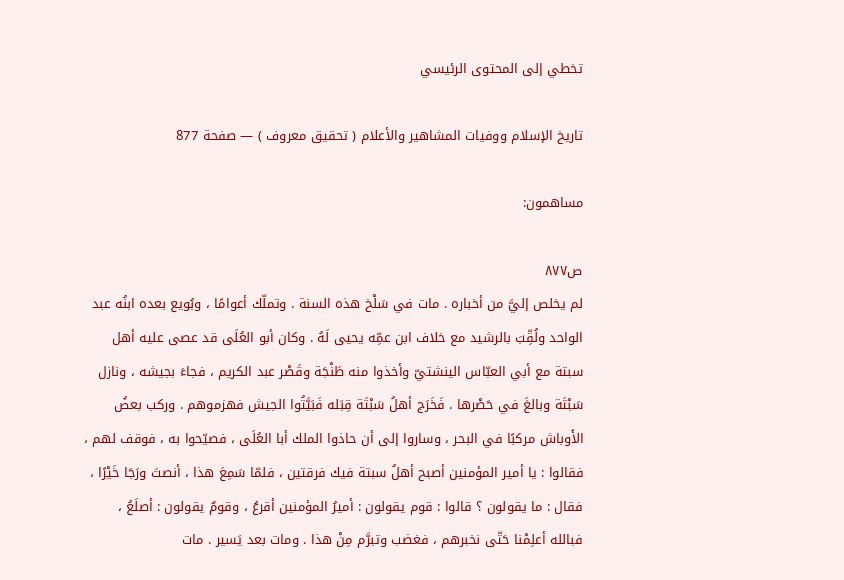تخطي إلى المحتوى الرئيسي

تاريخ الإسلام ووفيات المشاهير والأعلام ( تحقيق معروف ) — صفحة 877

مساهمون:

ص٨٧٧
لم يخلص إليَّ من أخباره . مات في سَلْخ هذه السنة . وتملّك أعوامًا ، وبُويع بعده ابنُه عبد الواحد ولُقِّبَ بالرشيد مع خلاف ابن عمِّه يحيى لَهُ . وكان أبو العُلَى قد عصى عليه أهل سبتة مع أبي العبّاس الينشتيّ وأخذوا منه طَنْجَة وقَصْر عبد الكريم ، فجاءَ بجيشه ، ونازل سَبْتَة وبالغَ في حَصْرها . فَخَرَج أهلُ سَبْتَة قِبَله فَبَيَّتُوا الجيش فهزموهم . وركب بعضُ الأَوباش مركبًا في البحر ، وساروا إلى أن حاذوا الملك أبا العُلَى ، فصيّحوا به ، فوقف لهم ، فقالوا : يا أمير المؤمنين أصبح أهلُ سبتة فيك فرقتين ، فلمّا سَمِعَ هذا ، أنصتَ ورَجَا خَيْرًا ، فقال : ما يقولون ؟ قالوا : قوم يقولون : أميرُ المؤمنين أقرعُ ، وقومٌ يقولون : أصلَعُ ، فبالله أعلِمْنا حَتّى نخبرهم ، فغضب وتبرَّم مِنْ هذا . ومات بعد يَسير . مات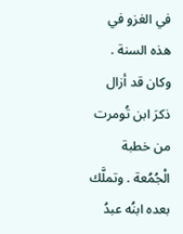في الغزو في هذه السنة . وكان قد أزال ذكرَ ابن تُومرت من خطبة الْجُمُعة . وتملَّك بعده ابنُه عبدُ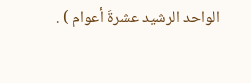الواحد الرشيد عشرةَ أعوام ) .